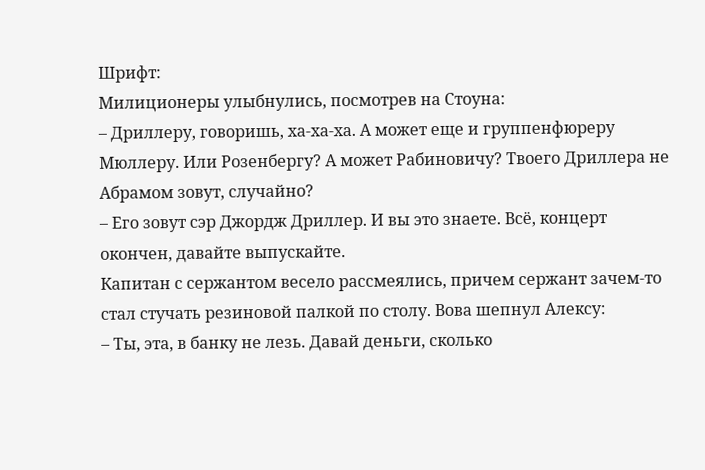Шрифт:
Милиционеры улыбнулись, посмотрев на Стоуна:
– Дриллеру, говоришь, ха-ха-ха. А может еще и группенфюреру Мюллеру. Или Розенбергу? А может Рабиновичу? Твоего Дриллера не Абрамом зовут, случайно?
– Его зовут сэр Джордж Дриллер. И вы это знаете. Всё, концерт окончен, давайте выпускайте.
Капитан с сержантом весело рассмеялись, причем сержант зачем-то стал стучать резиновой палкой по столу. Вова шепнул Алексу:
– Ты, эта, в банку не лезь. Давай деньги, сколько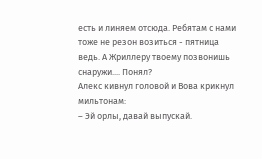есть и линяем отсюда. Ребятам с нами тоже не резон возиться - пятница ведь. А Жриллеру твоему позвонишь снаружи.... Понял?
Алекс кивнул головой и Вова крикнул мильтонам:
– Эй орлы, давай выпускай.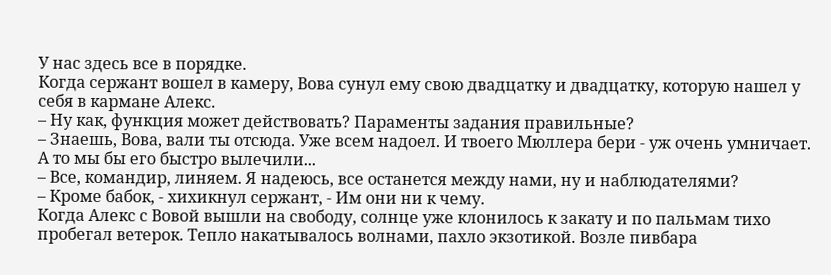У нас здесь все в порядке.
Когда сержант вошел в камеру, Вова сунул ему свою двадцатку и двадцатку, которую нашел у себя в кармане Алекс.
– Ну как, функция может действовать? Параменты задания правильные?
– Знаешь, Вова, вали ты отсюда. Уже всем надоел. И твоего Мюллера бери - уж очень умничает. А то мы бы его быстро вылечили...
– Все, командир, линяем. Я надеюсь, все останется между нами, ну и наблюдателями?
– Кроме бабок, - хихикнул сержант, - Им они ни к чему.
Когда Алекс с Вовой вышли на свободу, солнце уже клонилось к закату и по пальмам тихо пробегал ветерок. Тепло накатывалось волнами, пахло экзотикой. Возле пивбара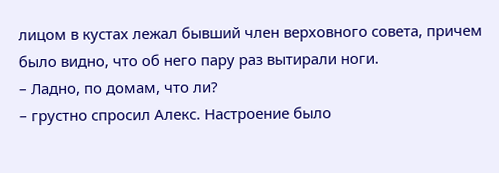лицом в кустах лежал бывший член верховного совета, причем было видно, что об него пару раз вытирали ноги.
– Ладно, по домам, что ли?
– грустно спросил Алекс. Настроение было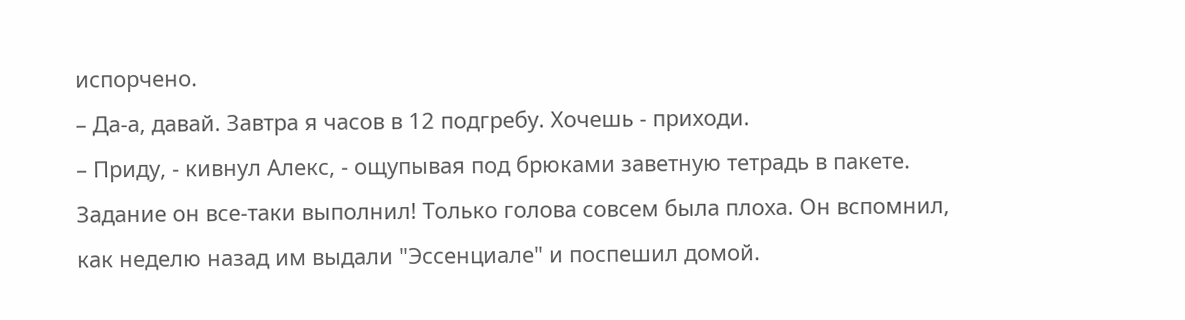испорчено.
– Да-а, давай. Завтра я часов в 12 подгребу. Хочешь - приходи.
– Приду, - кивнул Алекс, - ощупывая под брюками заветную тетрадь в пакете.
Задание он все-таки выполнил! Только голова совсем была плоха. Он вспомнил, как неделю назад им выдали "Эссенциале" и поспешил домой.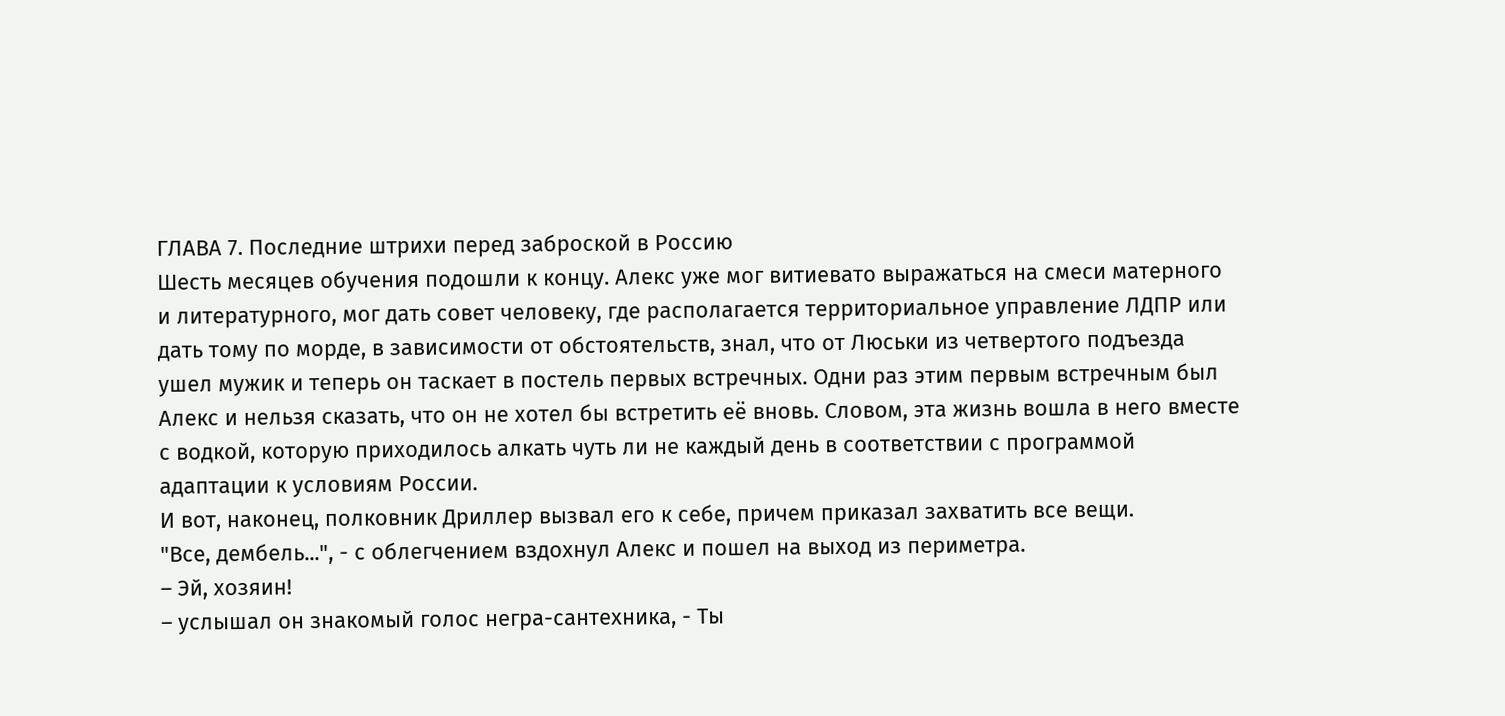ГЛАВА 7. Последние штрихи перед заброской в Россию
Шесть месяцев обучения подошли к концу. Алекс уже мог витиевато выражаться на смеси матерного и литературного, мог дать совет человеку, где располагается территориальное управление ЛДПР или дать тому по морде, в зависимости от обстоятельств, знал, что от Люськи из четвертого подъезда ушел мужик и теперь он таскает в постель первых встречных. Одни раз этим первым встречным был Алекс и нельзя сказать, что он не хотел бы встретить её вновь. Словом, эта жизнь вошла в него вместе с водкой, которую приходилось алкать чуть ли не каждый день в соответствии с программой адаптации к условиям России.
И вот, наконец, полковник Дриллер вызвал его к себе, причем приказал захватить все вещи.
"Все, дембель...", - с облегчением вздохнул Алекс и пошел на выход из периметра.
– Эй, хозяин!
– услышал он знакомый голос негра-сантехника, - Ты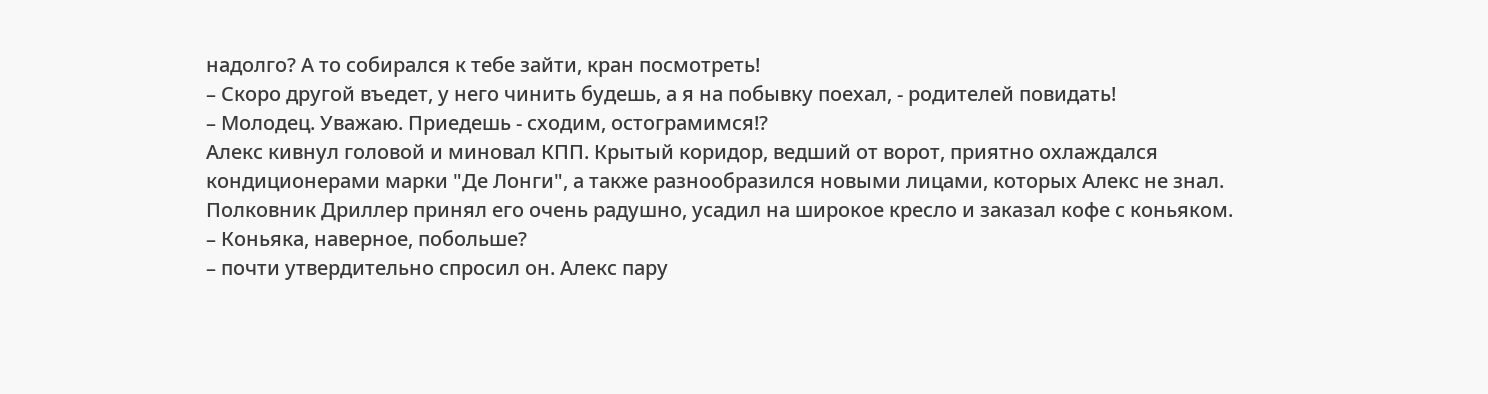надолго? А то собирался к тебе зайти, кран посмотреть!
– Скоро другой въедет, у него чинить будешь, а я на побывку поехал, - родителей повидать!
– Молодец. Уважаю. Приедешь - сходим, остограмимся!?
Алекс кивнул головой и миновал КПП. Крытый коридор, ведший от ворот, приятно охлаждался кондиционерами марки "Де Лонги", а также разнообразился новыми лицами, которых Алекс не знал.
Полковник Дриллер принял его очень радушно, усадил на широкое кресло и заказал кофе с коньяком.
– Коньяка, наверное, побольше?
– почти утвердительно спросил он. Алекс пару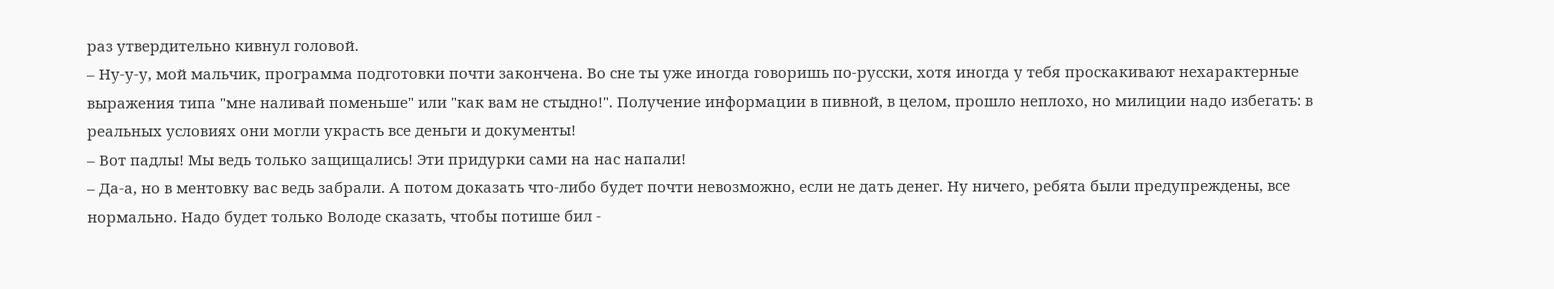раз утвердительно кивнул головой.
– Ну-у-у, мой мальчик, программа подготовки почти закончена. Во сне ты уже иногда говоришь по-русски, хотя иногда у тебя проскакивают нехарактерные выражения типа "мне наливай поменьше" или "как вам не стыдно!". Получение информации в пивной, в целом, прошло неплохо, но милиции надо избегать: в реальных условиях они могли украсть все деньги и документы!
– Вот падлы! Мы ведь только защищались! Эти придурки сами на нас напали!
– Да-а, но в ментовку вас ведь забрали. А потом доказать что-либо будет почти невозможно, если не дать денег. Ну ничего, ребята были предупреждены, все нормально. Надо будет только Володе сказать, чтобы потише бил -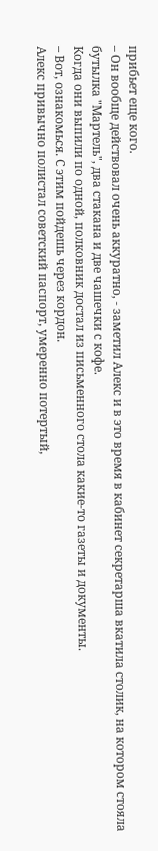прибьет еще кого.
– Он вообще действовал очень аккуратно, - заметил Алекс и в это время в кабинет секретарша вкатила столик, на котором стояла бутылка "Мартель", два стакана и две чашечки с кофе.
Когда они выпили по одной, полковник достал из письменного стола какие-то газеты и документы.
– Вот, ознакомься. С этим пойдешь через кордон.
Алекс привычно полистал советский паспорт, умеренно потертый,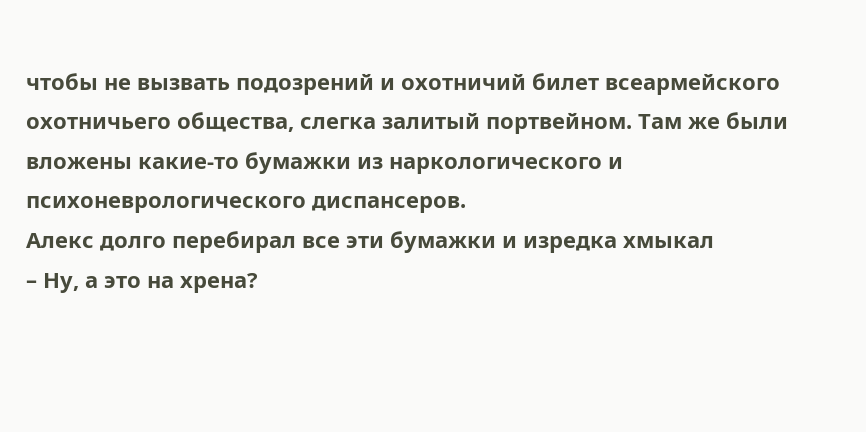чтобы не вызвать подозрений и охотничий билет всеармейского охотничьего общества, слегка залитый портвейном. Там же были вложены какие-то бумажки из наркологического и психоневрологического диспансеров.
Алекс долго перебирал все эти бумажки и изредка хмыкал
– Ну, а это на хрена?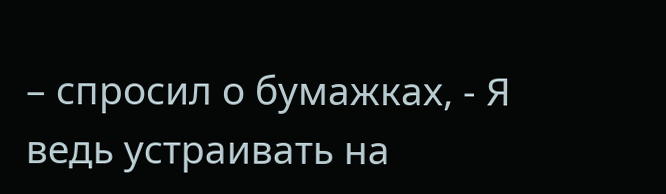– спросил о бумажках, - Я ведь устраивать на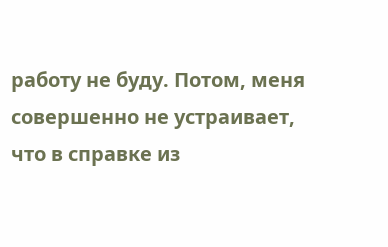работу не буду. Потом, меня совершенно не устраивает, что в справке из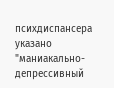психдиспансера указано "маниакально-депрессивный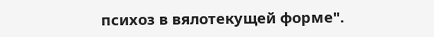психоз в вялотекущей форме".